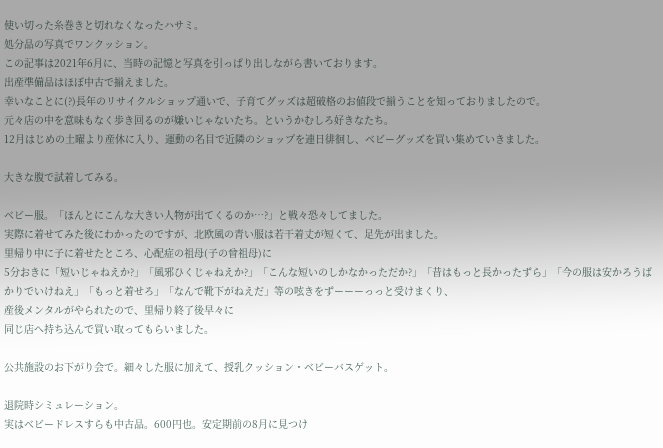使い切った糸巻きと切れなくなったハサミ。
処分品の写真でワンクッション。
この記事は2021年6月に、当時の記憶と写真を引っぱり出しながら書いております。
出産準備品はほぼ中古で揃えました。
幸いなことに(?)長年のリサイクルショップ通いで、子育てグッズは超破格のお値段で揃うことを知っておりましたので。
元々店の中を意味もなく歩き回るのが嫌いじゃないたち。というかむしろ好きなたち。
12月はじめの土曜より産休に入り、運動の名目で近隣のショップを連日徘徊し、ベビーグッズを買い集めていきました。

大きな腹で試着してみる。

ベビー服。「ほんとにこんな大きい人物が出てくるのか…?」と戦々恐々してました。
実際に着せてみた後にわかったのですが、北欧風の青い服は若干着丈が短くて、足先が出ました。
里帰り中に子に着せたところ、心配症の祖母(子の曾祖母)に
5分おきに「短いじゃねえか?」「風邪ひくじゃねえか?」「こんな短いのしかなかっただか?」「昔はもっと長かったずら」「今の服は安かろうばかりでいけねえ」「もっと着せろ」「なんで靴下がねえだ」等の呟きをずーーーっっと受けまくり、
産後メンタルがやられたので、里帰り終了後早々に
同じ店へ持ち込んで買い取ってもらいました。

公共施設のお下がり会で。細々した服に加えて、授乳クッション・ベビーバスゲット。

退院時シミュレーション。
実はベビードレスすらも中古品。600円也。安定期前の8月に見つけ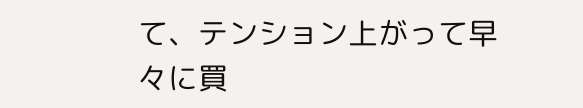て、テンション上がって早々に買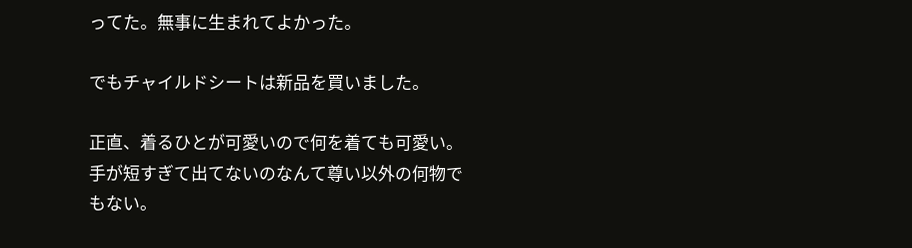ってた。無事に生まれてよかった。

でもチャイルドシートは新品を買いました。

正直、着るひとが可愛いので何を着ても可愛い。
手が短すぎて出てないのなんて尊い以外の何物でもない。